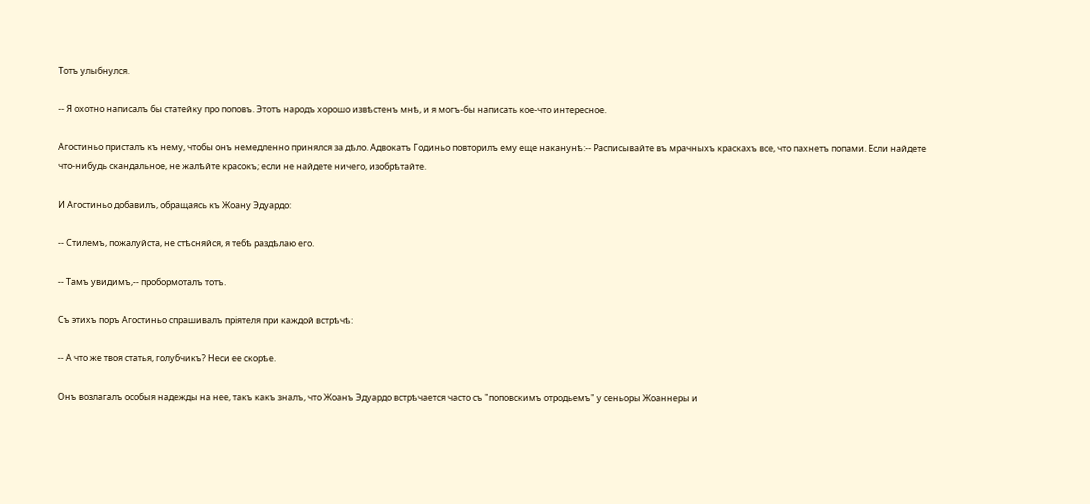Тотъ улыбнулся.

-- Я охотно написалъ бы статейку про поповъ. Этотъ народъ хорошо извѣстенъ мнѣ, и я могъ-бы написать кое-что интересное.

Агостиньо присталъ къ нему, чтобы онъ немедленно принялся за дѣло. Адвокатъ Годиньо повторилъ ему еще наканунѣ:-- Расписывайте въ мрачныхъ краскахъ все, что пахнетъ попами. Если найдете что-нибудь скандальное, не жалѣйте красокъ; если не найдете ничего, изобрѣтайте.

И Агостиньо добавилъ, обращаясь къ Жоану Эдуардо:

-- Стилемъ, пожалуйста, не стѣсняйся, я тебѣ раздѣлаю его.

-- Тамъ увидимъ,-- пробормоталъ тотъ.

Съ этихъ поръ Агостиньо спрашивалъ пріятеля при каждой встрѣчѣ:

-- А что же твоя статья, голубчикъ? Неси ее скорѣе.

Онъ возлагалъ особыя надежды на нее, такъ какъ зналъ, что Жоанъ Эдуардо встрѣчается часто съ "поповскимъ отродьемъ" у сеньоры Жоаннеры и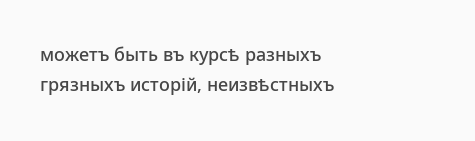можетъ быть въ курсѣ разныхъ грязныхъ исторій, неизвѣстныхъ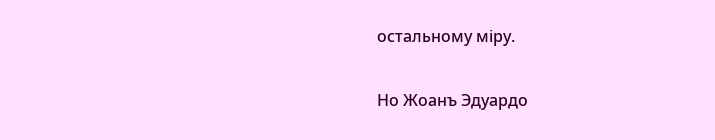остальному міру.

Но Жоанъ Эдуардо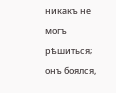никакъ не могъ рѣшиться; онъ боялся,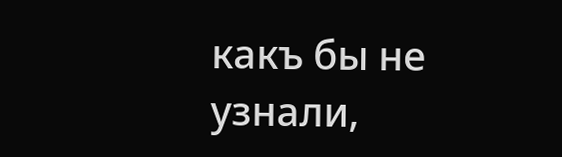какъ бы не узнали,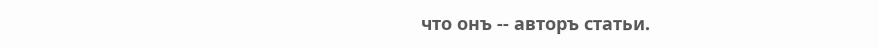что онъ -- авторъ статьи.